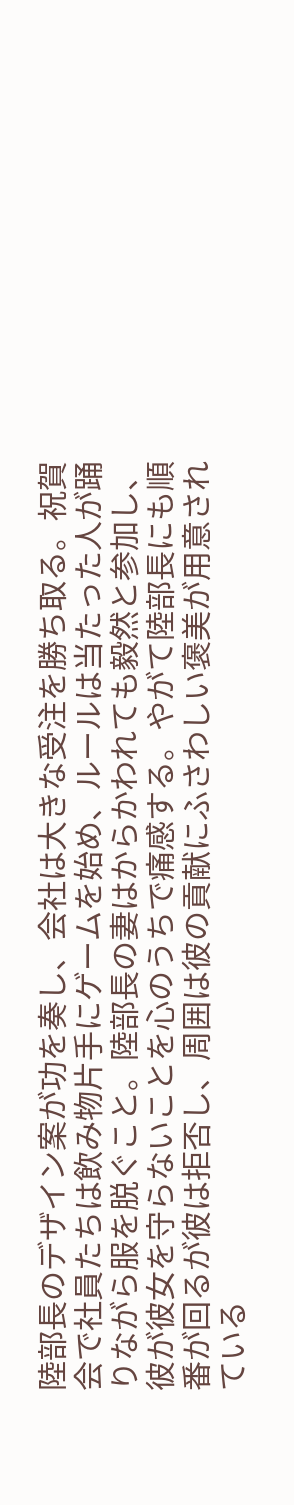陸部長のデザイン案が功を奏し、会社は大きな受注を勝ち取る。祝賀会で社員たちは飲み物片手にゲームを始め、ルールは当たった人が踊りながら服を脱ぐこと。陸部長の妻はからかわれても毅然と参加し、彼が彼女を守らないことを心のうちで痛感する。やがて陸部長にも順番が回るが彼は拒否し、周囲は彼の貢献にふさわしい褒美が用意されている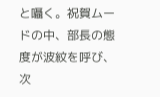と囁く。祝賀ムードの中、部長の態度が波紋を呼び、次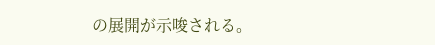の展開が示唆される。